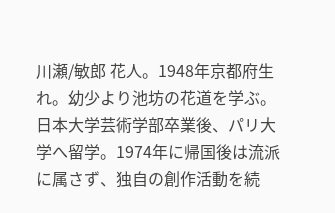川瀬/敏郎 花人。1948年京都府生れ。幼少より池坊の花道を学ぶ。日本大学芸術学部卒業後、パリ大学へ留学。1974年に帰国後は流派に属さず、独自の創作活動を続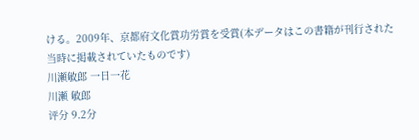ける。2009年、京都府文化賞功労賞を受賞(本データはこの書籍が刊行された当時に掲載されていたものです)
川瀬敏郎 一日一花
川瀬 敏郎
评分 9.2分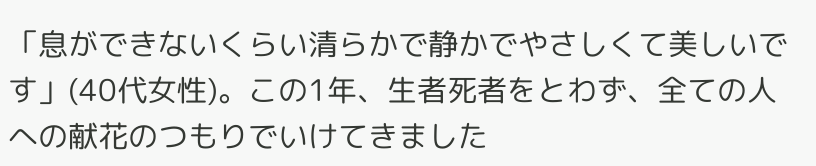「息ができないくらい清らかで静かでやさしくて美しいです」(40代女性)。この1年、生者死者をとわず、全ての人への献花のつもりでいけてきました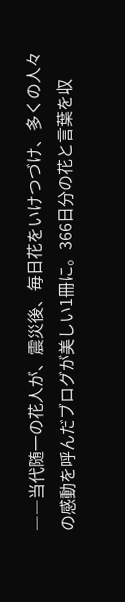――当代随一の花人が、震災後、毎日花をいけつづけ、多くの人々の感動を呼んだブログが美しい1冊に。366日分の花と言葉を収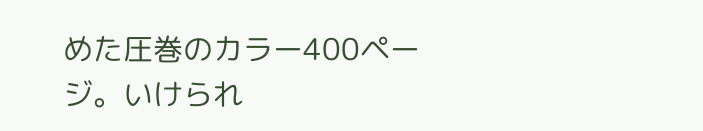めた圧巻のカラー400ページ。いけられ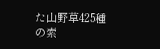た山野草425種の索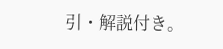引・解説付き。